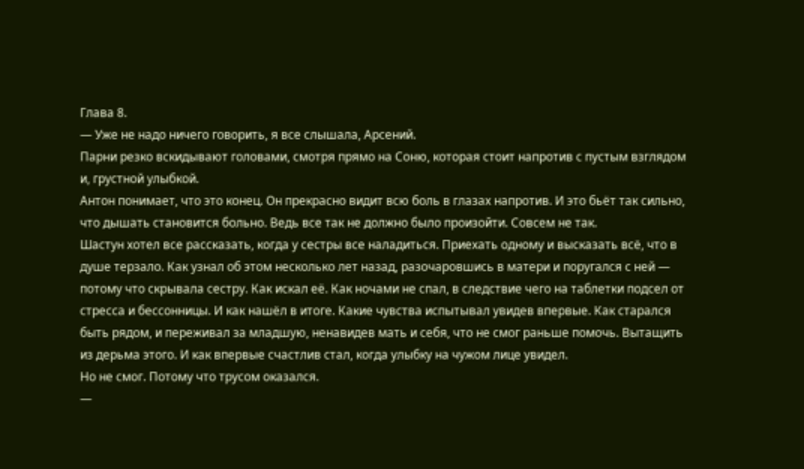Глава 8.
— Уже не надо ничего говорить, я все слышала, Арсений.
Парни резко вскидывают головами, смотря прямо на Соню, которая стоит напротив с пустым взглядом и, грустной улыбкой.
Антон понимает, что это конец. Он прекрасно видит всю боль в глазах напротив. И это бьёт так сильно, что дышать становится больно. Ведь все так не должно было произойти. Совсем не так.
Шастун хотел все рассказать, когда у сестры все наладиться. Приехать одному и высказать всё, что в душе терзало. Как узнал об этом несколько лет назад, разочаровшись в матери и поругался с ней — потому что скрывала сестру. Как искал её. Как ночами не спал, в следствие чего на таблетки подсел от стресса и бессонницы. И как нашёл в итоге. Какие чувства испытывал увидев впервые. Как старался быть рядом, и переживал за младшую, ненавидев мать и себя, что не смог раньше помочь. Вытащить из дерьма этого. И как впервые счастлив стал, когда улыбку на чужом лице увидел.
Но не смог. Потому что трусом оказался.
—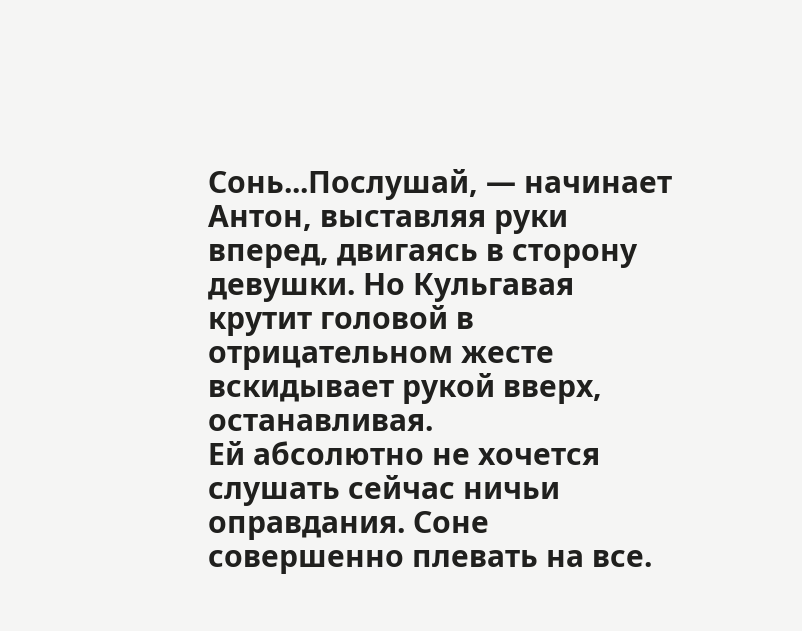Сонь...Послушай, — начинает Антон, выставляя руки вперед, двигаясь в сторону девушки. Но Кульгавая крутит головой в отрицательном жесте вскидывает рукой вверх, останавливая.
Ей абсолютно не хочется слушать сейчас ничьи оправдания. Соне совершенно плевать на все.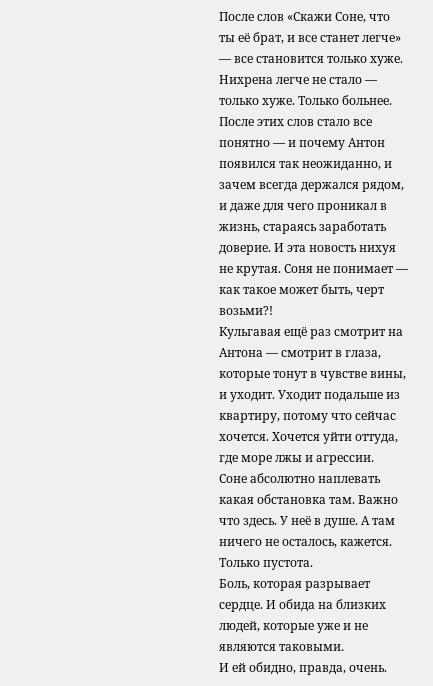После слов «Скажи Соне, что ты её брат, и все станет легче» — все становится только хуже. Нихрена легче не стало — только хуже. Только больнее.
После этих слов стало все понятно — и почему Антон появился так неожиданно, и зачем всегда держался рядом, и даже для чего проникал в жизнь, стараясь заработать доверие. И эта новость нихуя не крутая. Соня не понимает — как такое может быть, черт возьми?!
Кульгавая ещё раз смотрит на Антона — смотрит в глаза, которые тонут в чувстве вины, и уходит. Уходит подальше из квартиру, потому что сейчас хочется. Хочется уйти оттуда, где море лжы и агрессии.
Соне абсолютно наплевать какая обстановка там. Важно что здесь. У неё в душе. А там ничего не осталось, кажется.
Только пустота.
Боль, которая разрывает сердце. И обида на близких людей, которые уже и не являются таковыми.
И ей обидно, правда, очень.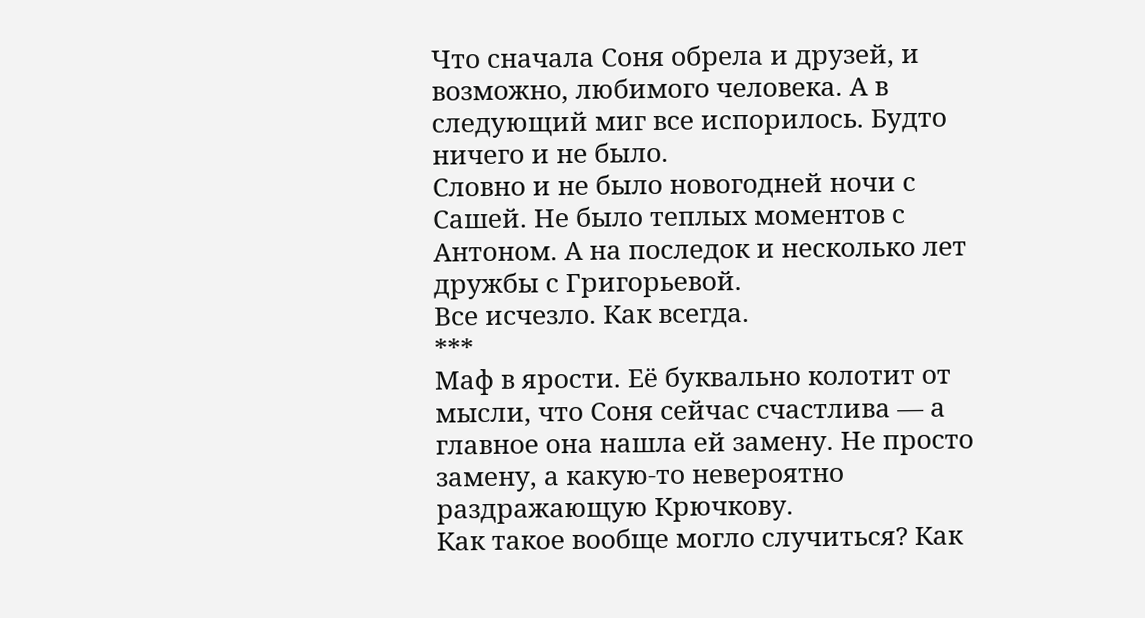Что сначала Соня обрела и друзей, и возможно, любимого человека. А в следующий миг все испорилось. Будто ничего и не было.
Словно и не было новогодней ночи с Сашей. Не было теплых моментов с Антоном. А на последок и несколько лет дружбы с Григорьевой.
Все исчезло. Как всегда.
***
Маф в ярости. Её буквально колотит от мысли, что Соня сейчас счастлива — а главное она нашла ей замену. Не просто замену, а какую-то невероятно раздражающую Крючкову.
Как такое вообще могло случиться? Как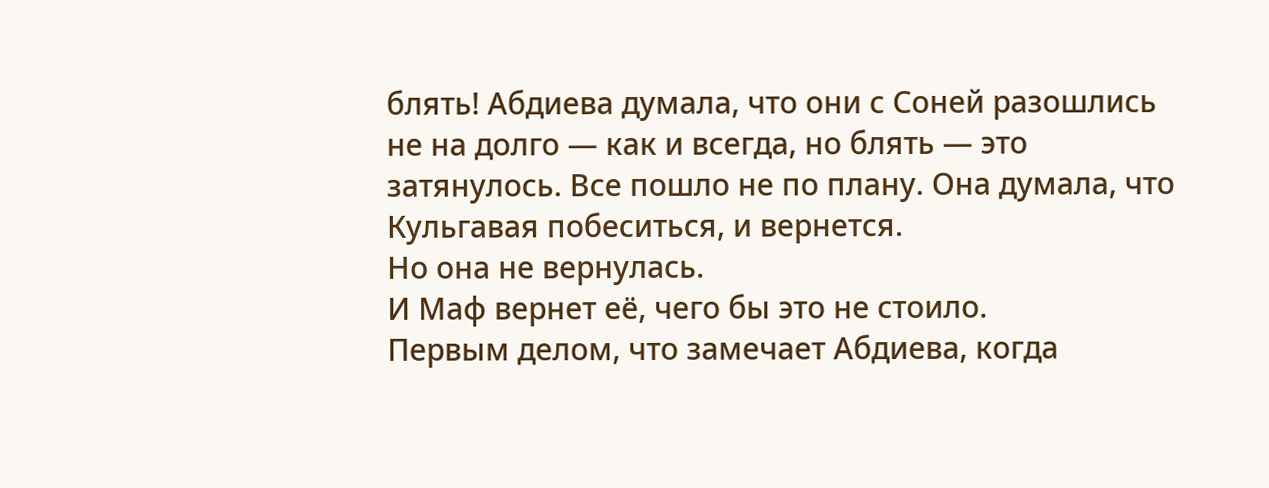блять! Абдиева думала, что они с Соней разошлись не на долго — как и всегда, но блять — это затянулось. Все пошло не по плану. Она думала, что Кульгавая побеситься, и вернется.
Но она не вернулась.
И Маф вернет её, чего бы это не стоило.
Первым делом, что замечает Абдиева, когда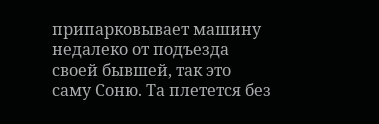припарковывает машину недалеко от подъезда своей бывшей, так это саму Соню. Та плетется без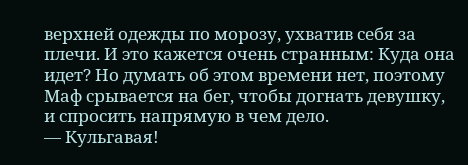верхней одежды по морозу, ухватив себя за плечи. И это кажется очень странным: Куда она идет? Но думать об этом времени нет, поэтому Маф срывается на бег, чтобы догнать девушку, и спросить напрямую в чем дело.
— Кульгавая!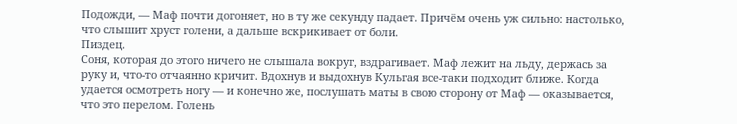Подожди, — Маф почти догоняет, но в ту же секунду падает. Причём очень уж сильно: настолько, что слышит хруст голени, а дальше вскрикивает от боли.
Пиздец.
Соня, которая до этого ничего не слышала вокруг, вздрагивает. Маф лежит на льду, держась за руку и, что-то отчаянно кричит. Вдохнув и выдохнув Кульгая все-таки подходит ближе. Когда удается осмотреть ногу — и конечно же, послушать маты в свою сторону от Маф — оказывается, что это перелом. Голень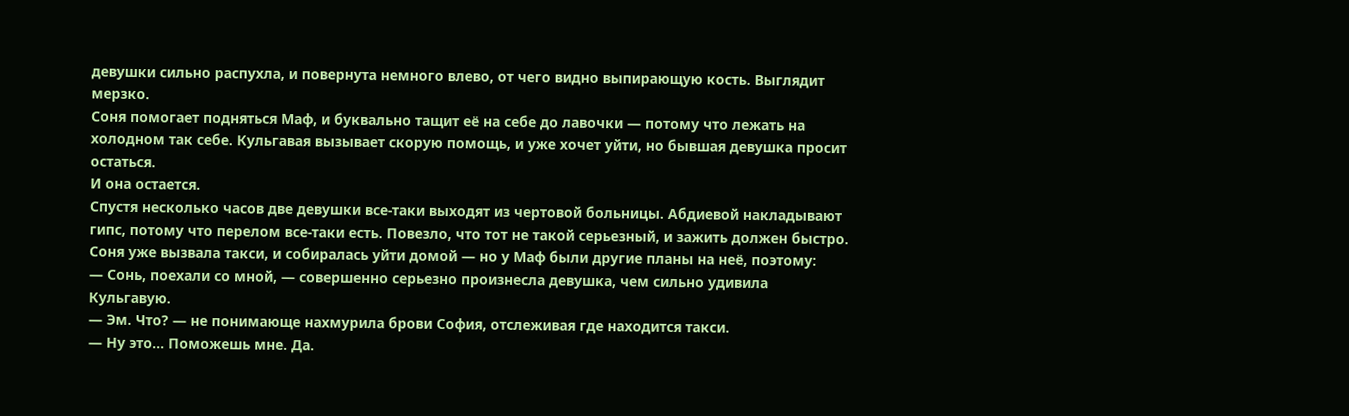девушки сильно распухла, и повернута немного влево, от чего видно выпирающую кость. Выглядит мерзко.
Соня помогает подняться Маф, и буквально тащит её на себе до лавочки — потому что лежать на холодном так себе. Кульгавая вызывает скорую помощь, и уже хочет уйти, но бывшая девушка просит остаться.
И она остается.
Спустя несколько часов две девушки все-таки выходят из чертовой больницы. Абдиевой накладывают гипс, потому что перелом все-таки есть. Повезло, что тот не такой серьезный, и зажить должен быстро.
Соня уже вызвала такси, и собиралась уйти домой — но у Маф были другие планы на неё, поэтому:
— Сонь, поехали со мной, — совершенно серьезно произнесла девушка, чем сильно удивила Кульгавую.
— Эм. Что? — не понимающе нахмурила брови София, отслеживая где находится такси.
— Ну это... Поможешь мне. Да.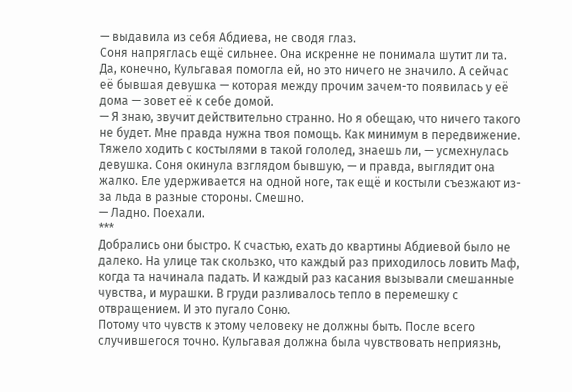— выдавила из себя Абдиева, не сводя глаз.
Соня напряглась ещё сильнее. Она искренне не понимала шутит ли та. Да, конечно, Кульгавая помогла ей, но это ничего не значило. А сейчас её бывшая девушка — которая между прочим зачем-то появилась у её дома — зовет её к себе домой.
— Я знаю, звучит действительно странно. Но я обещаю, что ничего такого не будет. Мне правда нужна твоя помощь. Как минимум в передвижение. Тяжело ходить с костылями в такой гололед, знаешь ли, — усмехнулась девушка. Соня окинула взглядом бывшую, — и правда, выглядит она жалко. Еле удерживается на одной ноге, так ещё и костыли съезжают из-за льда в разные стороны. Смешно.
— Ладно. Поехали.
***
Добрались они быстро. К счастью, ехать до квартины Абдиевой было не далеко. На улице так скользко, что каждый раз приходилось ловить Маф, когда та начинала падать. И каждый раз касания вызывали смешанные чувства, и мурашки. В груди разливалось тепло в перемешку с отвращением. И это пугало Соню.
Потому что чувств к этому человеку не должны быть. После всего случившегося точно. Кульгавая должна была чувствовать неприязнь,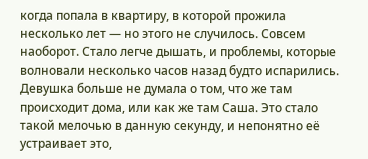когда попала в квартиру, в которой прожила несколько лет — но этого не случилось. Совсем наоборот. Стало легче дышать, и проблемы, которые волновали несколько часов назад будто испарились. Девушка больше не думала о том, что же там происходит дома, или как же там Саша. Это стало такой мелочью в данную секунду, и непонятно её устраивает это,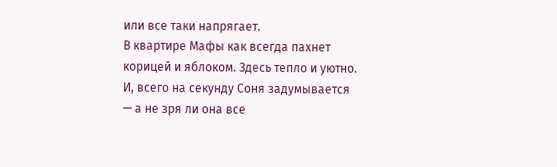или все таки напрягает.
В квартире Мафы как всегда пахнет корицей и яблоком. Здесь тепло и уютно. И, всего на секунду Соня задумывается — а не зря ли она все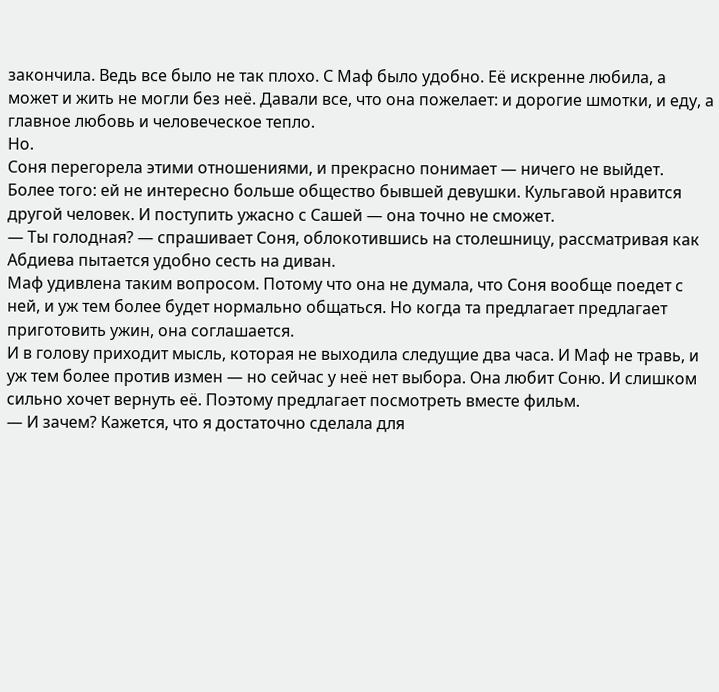закончила. Ведь все было не так плохо. С Маф было удобно. Её искренне любила, а может и жить не могли без неё. Давали все, что она пожелает: и дорогие шмотки, и еду, а главное любовь и человеческое тепло.
Но.
Соня перегорела этими отношениями, и прекрасно понимает — ничего не выйдет. Более того: ей не интересно больше общество бывшей девушки. Кульгавой нравится другой человек. И поступить ужасно с Сашей — она точно не сможет.
— Ты голодная? — спрашивает Соня, облокотившись на столешницу, рассматривая как Абдиева пытается удобно сесть на диван.
Маф удивлена таким вопросом. Потому что она не думала, что Соня вообще поедет с ней, и уж тем более будет нормально общаться. Но когда та предлагает предлагает приготовить ужин, она соглашается.
И в голову приходит мысль, которая не выходила следущие два часа. И Маф не травь, и уж тем более против измен — но сейчас у неё нет выбора. Она любит Соню. И слишком сильно хочет вернуть её. Поэтому предлагает посмотреть вместе фильм.
— И зачем? Кажется, что я достаточно сделала для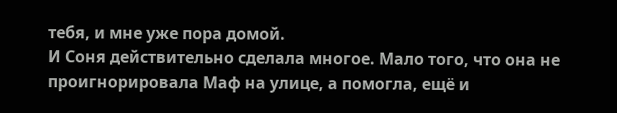тебя, и мне уже пора домой.
И Соня действительно сделала многое. Мало того, что она не проигнорировала Маф на улице, а помогла, ещё и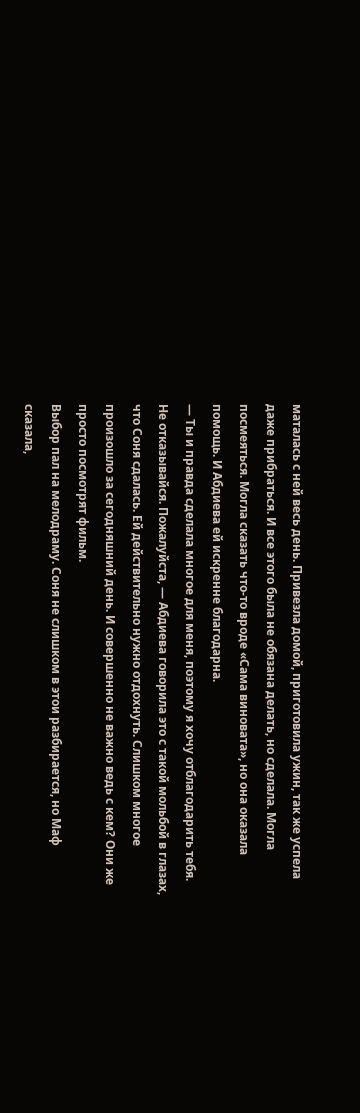маталась с ней весь день. Привезла домой, приготовила ужин, так же успела даже прибраться. И все этого была не обязана делать, но сделала. Могла посмеяться. Могла сказать что-то вроде «Сама виновата», но она оказала помощь. И Абдиева ей искренне благодарна.
— Ты и правда сделала многое для меня, поэтому я хочу отблагодарить тебя. Не отказывайся. Пожалуйста, — Абдиева говорила это с такой мольбой в глазах, что Соня сдалась. Ей действительно нужно отдохнуть. Слишком многое произошло за сегодняшний день. И совершенно не важно ведь с кем? Они же просто посмотрят фильм.
Выбор пал на мелодраму. Соня не слишком в этои разбирается, но Маф сказала,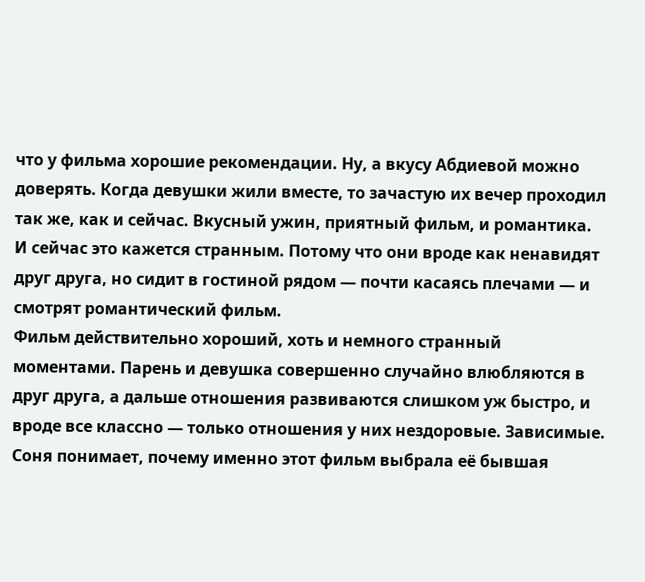что у фильма хорошие рекомендации. Ну, а вкусу Абдиевой можно доверять. Когда девушки жили вместе, то зачастую их вечер проходил так же, как и сейчас. Вкусный ужин, приятный фильм, и романтика. И сейчас это кажется странным. Потому что они вроде как ненавидят друг друга, но сидит в гостиной рядом — почти касаясь плечами — и смотрят романтический фильм.
Фильм действительно хороший, хоть и немного странный моментами. Парень и девушка совершенно случайно влюбляются в друг друга, а дальше отношения развиваются слишком уж быстро, и вроде все классно — только отношения у них нездоровые. Зависимые. Соня понимает, почему именно этот фильм выбрала её бывшая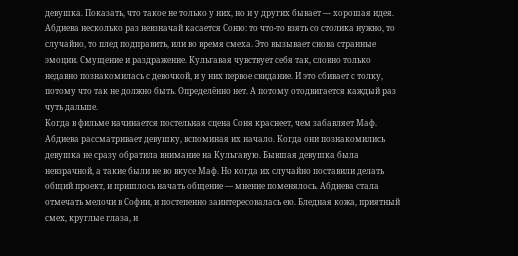девушка. Показать, что такое не только у них, но и у других бывает — хорошая идея.
Абдиева несколько раз невзначай касается Соню: то что-то взять со столика нужно, то случайно, то плед подправить, или во время смеха. Это вызывает снова странные эмоции. Смущение и раздражение. Кульгавая чувствует себя так, словно только недавно познакомилась с девочкой, и у них первое свидание. И это сбивает с толку, потому что так не должно быть. Определённо нет. А потому отодвигается каждый раз чуть дальше.
Когда в фильме начинается постельная сцена Соня краснеет, чем забавляет Маф. Абдиева рассматривает девушку, вспоминая их начало. Когда они познакомились девушка не сразу обратила внимание на Кульгавую. Бывшая девушка была невзрачной, а такие были не во вкусе Маф. Но когда их случайно поставили делать общий проект, и пришлось начать общение — мнение поменялось. Абдиева стала отмечать мелочи в Софии, и постепенно заинтересовалась ею. Бледная кожа, приятный смех, круглые глаза, и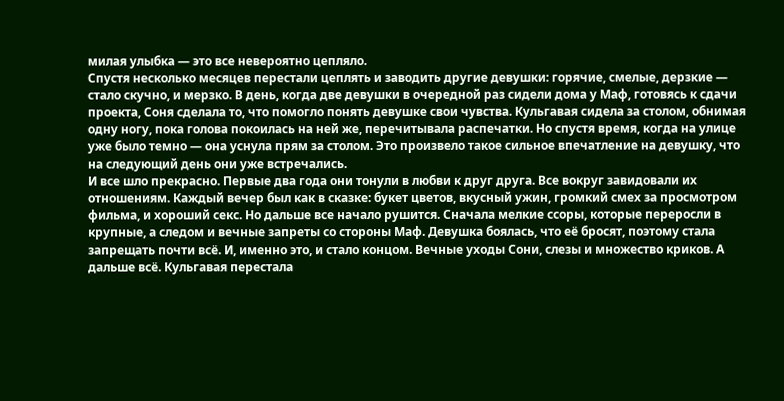милая улыбка — это все невероятно цепляло.
Спустя несколько месяцев перестали цеплять и заводить другие девушки: горячие, смелые, дерзкие — стало скучно, и мерзко. В день, когда две девушки в очередной раз сидели дома у Маф, готовясь к сдачи проекта, Соня сделала то, что помогло понять девушке свои чувства. Кульгавая сидела за столом, обнимая одну ногу, пока голова покоилась на ней же, перечитывала распечатки. Но спустя время, когда на улице уже было темно — она уснула прям за столом. Это произвело такое сильное впечатление на девушку, что на следующий день они уже встречались.
И все шло прекрасно. Первые два года они тонули в любви к друг друга. Все вокруг завидовали их отношениям. Каждый вечер был как в сказке: букет цветов, вкусный ужин, громкий смех за просмотром фильма, и хороший секс. Но дальше все начало рушится. Сначала мелкие ссоры, которые переросли в крупные, а следом и вечные запреты со стороны Маф. Девушка боялась, что её бросят, поэтому стала запрещать почти всё. И, именно это, и стало концом. Вечные уходы Сони, слезы и множество криков. А дальше всё. Кульгавая перестала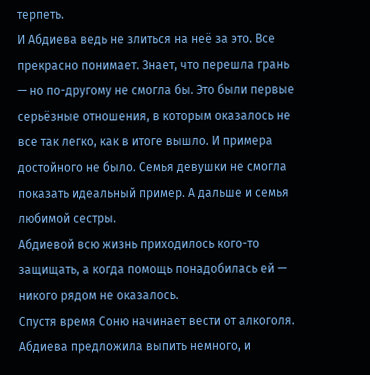терпеть.
И Абдиева ведь не злиться на неё за это. Все прекрасно понимает. Знает, что перешла грань — но по-другому не смогла бы. Это были первые серьёзные отношения, в которым оказалось не все так легко, как в итоге вышло. И примера достойного не было. Семья девушки не смогла показать идеальный пример. А дальше и семья любимой сестры.
Абдиевой всю жизнь приходилось кого-то защищать, а когда помощь понадобилась ей — никого рядом не оказалось.
Спустя время Соню начинает вести от алкоголя. Абдиева предложила выпить немного, и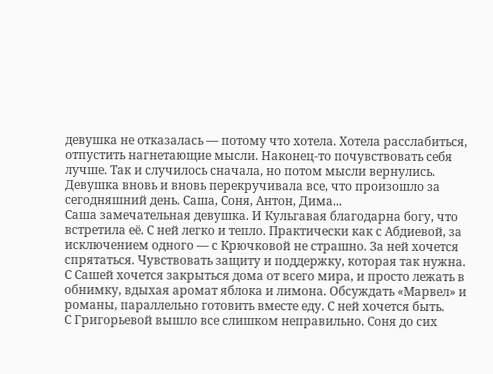девушка не отказалась — потому что хотела. Хотела расслабиться, отпустить нагнетающие мысли. Наконец-то почувствовать себя лучше. Так и случилось сначала, но потом мысли вернулись.
Девушка вновь и вновь перекручивала все, что произошло за сегодняшний день. Саша, Соня, Антон, Дима...
Саша замечательная девушка. И Кульгавая благодарна богу, что встретила её. С ней легко и тепло. Практически как с Абдиевой, за исключением одного — с Крючковой не страшно. За ней хочется спрятаться. Чувствовать защиту и поддержку, которая так нужна. С Сашей хочется закрыться дома от всего мира, и просто лежать в обнимку, вдыхая аромат яблока и лимона. Обсуждать «Марвел» и романы, параллельно готовить вместе еду. С ней хочется быть.
С Григорьевой вышло все слишком неправильно. Соня до сих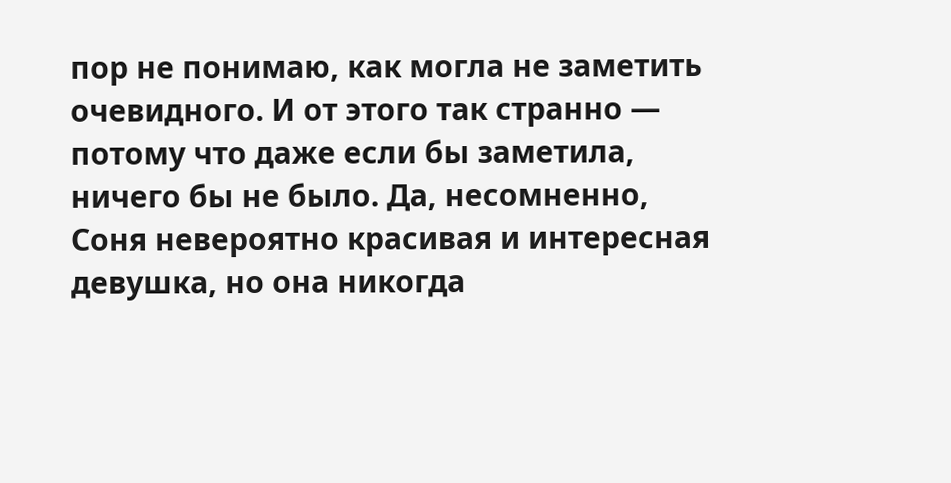пор не понимаю, как могла не заметить очевидного. И от этого так странно — потому что даже если бы заметила, ничего бы не было. Да, несомненно, Соня невероятно красивая и интересная девушка, но она никогда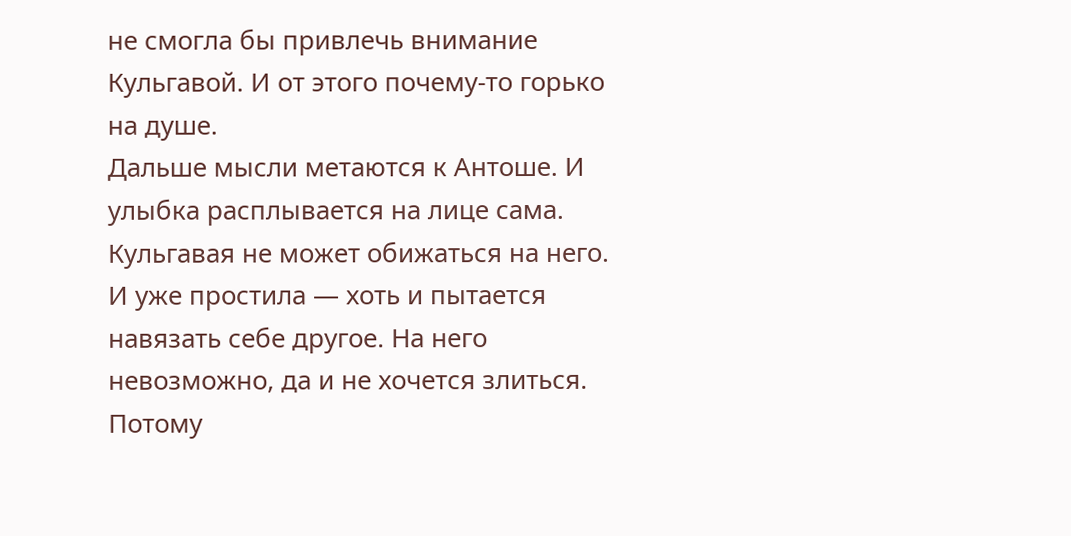не смогла бы привлечь внимание Кульгавой. И от этого почему-то горько на душе.
Дальше мысли метаются к Антоше. И улыбка расплывается на лице сама. Кульгавая не может обижаться на него. И уже простила — хоть и пытается навязать себе другое. На него невозможно, да и не хочется злиться. Потому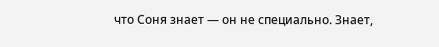что Соня знает — он не специально. Знает,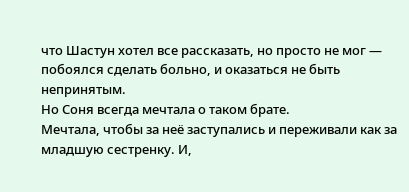что Шастун хотел все рассказать, но просто не мог — побоялся сделать больно, и оказаться не быть непринятым.
Но Соня всегда мечтала о таком брате.
Мечтала, чтобы за неё заступались и переживали как за младшую сестренку. И,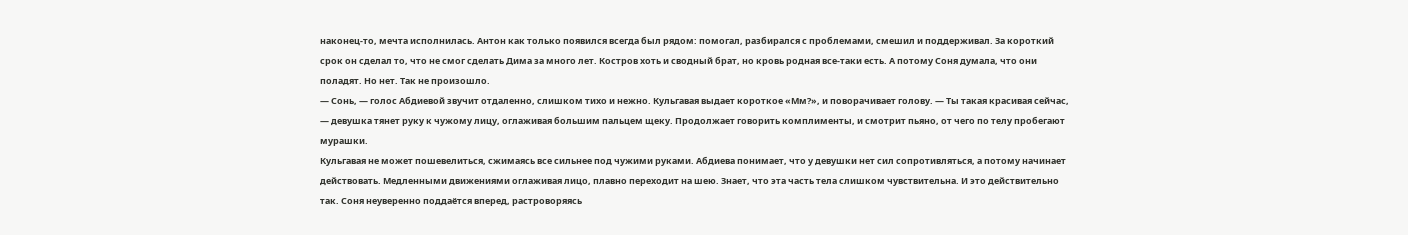наконец-то, мечта исполнилась. Антон как только появился всегда был рядом: помогал, разбирался с проблемами, смешил и поддерживал. За короткий срок он сделал то, что не смог сделать Дима за много лет. Костров хоть и сводный брат, но кровь родная все-таки есть. А потому Соня думала, что они поладят. Но нет. Так не произошло.
— Сонь, — голос Абдиевой звучит отдаленно, слишком тихо и нежно. Кульгавая выдает короткое «Мм?», и поворачивает голову. — Ты такая красивая сейчас, — девушка тянет руку к чужому лицу, оглаживая большим пальцем щеку. Продолжает говорить комплименты, и смотрит пьяно, от чего по телу пробегают мурашки.
Кульгавая не может пошевелиться, сжимаясь все сильнее под чужими руками. Абдиева понимает, что у девушки нет сил сопротивляться, а потому начинает действовать. Медленными движениями оглаживая лицо, плавно переходит на шею. Знает, что эта часть тела слишком чувствительна. И это действительно так. Соня неуверенно поддаётся вперед, растроворяясь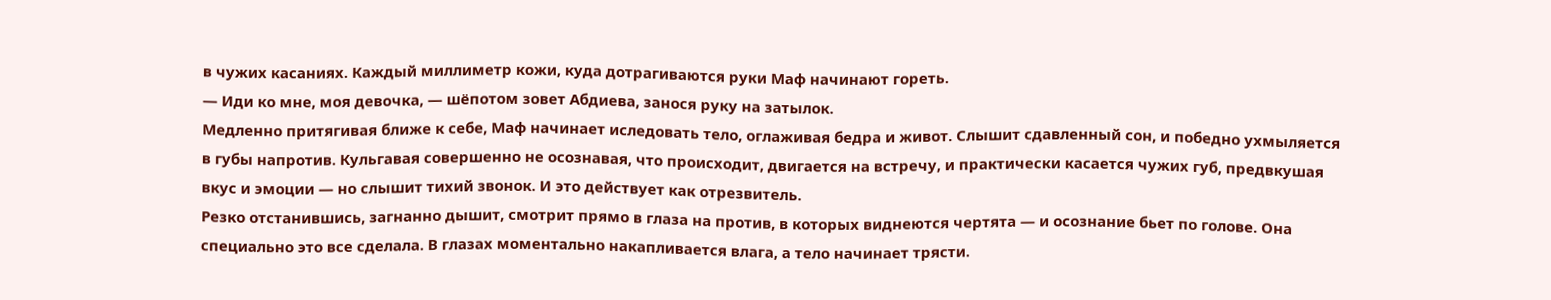в чужих касаниях. Каждый миллиметр кожи, куда дотрагиваются руки Маф начинают гореть.
— Иди ко мне, моя девочка, — шёпотом зовет Абдиева, занося руку на затылок.
Медленно притягивая ближе к себе, Маф начинает иследовать тело, оглаживая бедра и живот. Слышит сдавленный сон, и победно ухмыляется в губы напротив. Кульгавая совершенно не осознавая, что происходит, двигается на встречу, и практически касается чужих губ, предвкушая вкус и эмоции — но слышит тихий звонок. И это действует как отрезвитель.
Резко отстанившись, загнанно дышит, смотрит прямо в глаза на против, в которых виднеются чертята — и осознание бьет по голове. Она специально это все сделала. В глазах моментально накапливается влага, а тело начинает трясти.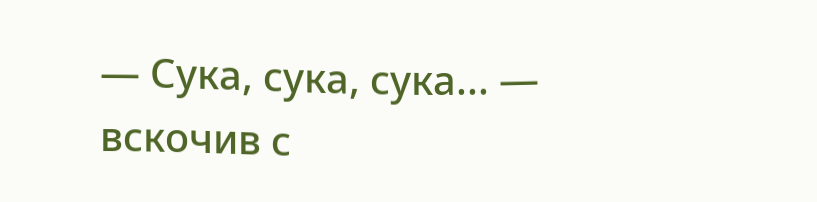— Сука, сука, сука... — вскочив с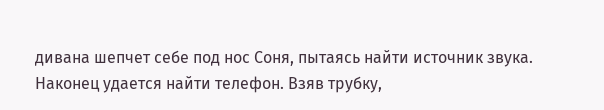дивана шепчет себе под нос Соня, пытаясь найти источник звука.
Наконец удается найти телефон. Взяв трубку,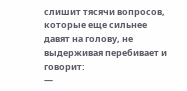слишит тясячи вопросов, которые еще сильнее давят на голову, не выдерживая перебивает и говорит:
—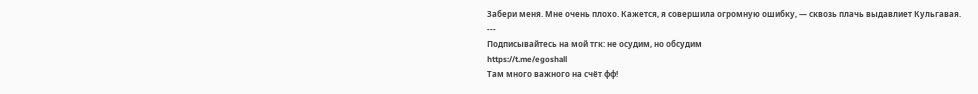Забери меня. Мне очень плохо. Кажется, я совершила огромную ошибку, — сквозь плачь выдавлиет Кульгавая.
---
Подписывайтесь на мой тгк: не осудим, но обсудим
https://t.me/egoshall
Там много важного на счёт фф!